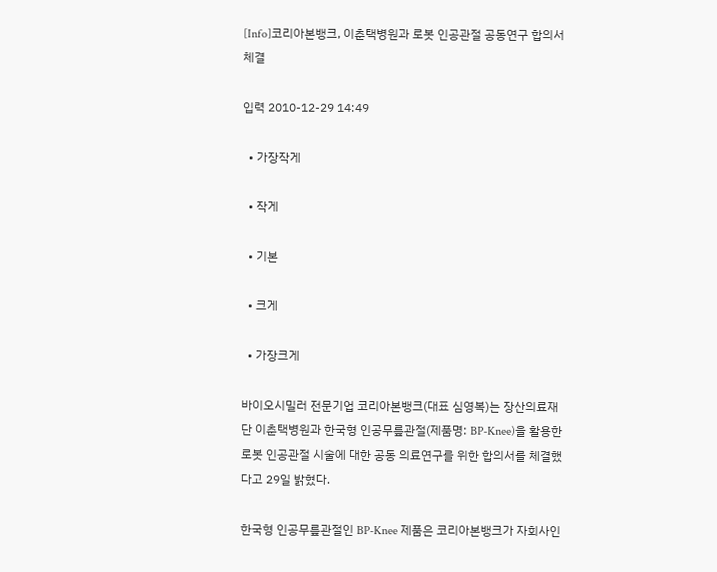[Info]코리아본뱅크, 이춘택병원과 로봇 인공관절 공동연구 합의서 체결

입력 2010-12-29 14:49

  • 가장작게

  • 작게

  • 기본

  • 크게

  • 가장크게

바이오시밀러 전문기업 코리아본뱅크(대표 심영복)는 장산의료재단 이춘택병원과 한국형 인공무릎관절(제품명: BP-Knee)을 활용한 로봇 인공관절 시술에 대한 공동 의료연구를 위한 합의서를 체결했다고 29일 밝혔다.

한국형 인공무릎관절인 BP-Knee 제품은 코리아본뱅크가 자회사인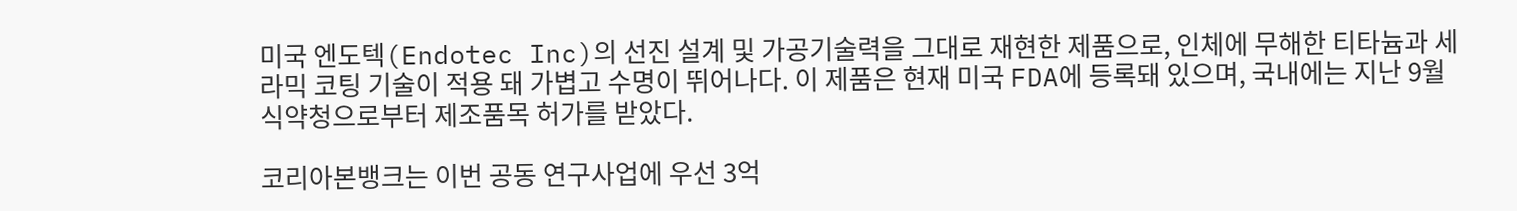미국 엔도텍(Endotec Inc)의 선진 설계 및 가공기술력을 그대로 재현한 제품으로, 인체에 무해한 티타늄과 세라믹 코팅 기술이 적용 돼 가볍고 수명이 뛰어나다. 이 제품은 현재 미국 FDA에 등록돼 있으며, 국내에는 지난 9월 식약청으로부터 제조품목 허가를 받았다.

코리아본뱅크는 이번 공동 연구사업에 우선 3억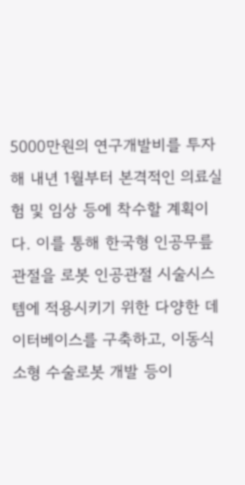5000만원의 연구개발비를 투자해 내년 1월부터 본격적인 의료실험 및 임상 등에 착수할 계획이다. 이를 통해 한국형 인공무릎관절을 로봇 인공관절 시술시스템에 적용시키기 위한 다양한 데이터베이스를 구축하고, 이동식 소형 수술로봇 개발 등이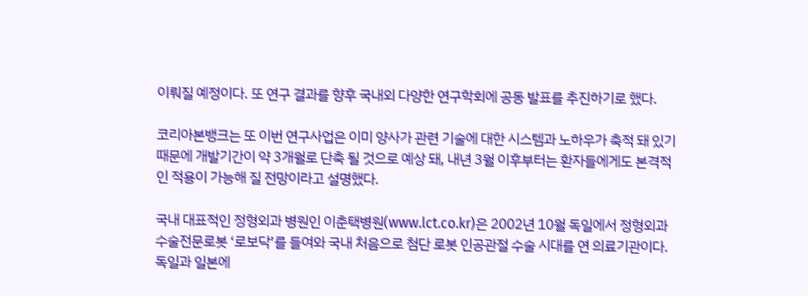이뤄질 예정이다. 또 연구 결과를 향후 국내외 다양한 연구학회에 공동 발표를 추진하기로 했다.

코리아본뱅크는 또 이번 연구사업은 이미 양사가 관련 기술에 대한 시스템과 노하우가 축적 돼 있기 때문에 개발기간이 약 3개월로 단축 될 것으로 예상 돼, 내년 3월 이후부터는 환자들에게도 본격적인 적용이 가능해 질 전망이라고 설명했다.

국내 대표적인 정형외과 병원인 이춘택병원(www.lct.co.kr)은 2002년 10월 독일에서 정형외과 수술전문로봇 ‘로보닥’를 들여와 국내 처음으로 첨단 로봇 인공관절 수술 시대를 연 의료기관이다. 독일과 일본에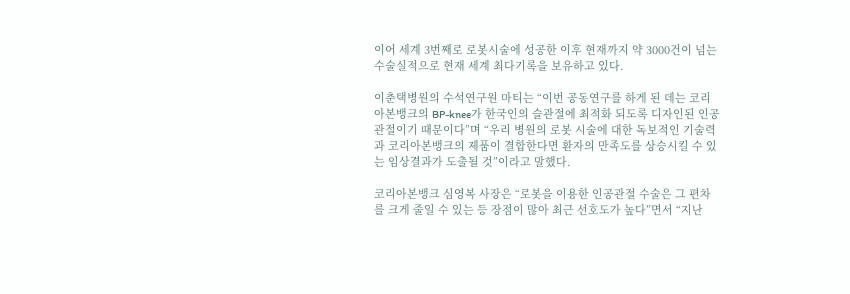이어 세계 3번째로 로봇시술에 성공한 이후 현재까지 약 3000건이 넘는 수술실적으로 현재 세계 최다기록을 보유하고 있다.

이춘택병원의 수석연구원 마티는 “이번 공동연구를 하게 된 데는 코리아본뱅크의 BP-knee가 한국인의 슬관절에 최적화 되도록 디자인된 인공관절이기 때문이다”며 “우리 병원의 로봇 시술에 대한 독보적인 기술력과 코리아본뱅크의 제품이 결합한다면 환자의 만족도를 상승시킬 수 있는 임상결과가 도출될 것”이라고 말했다.

코리아본뱅크 심영복 사장은 “로봇을 이용한 인공관절 수술은 그 편차를 크게 줄일 수 있는 등 장점이 많아 최근 선호도가 높다”면서 “지난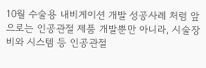10월 수술용 내비게이션 개발 성공사례 처럼 앞으로는 인공관절 제품 개발뿐만 아니라, 시술장비와 시스템 등 인공관절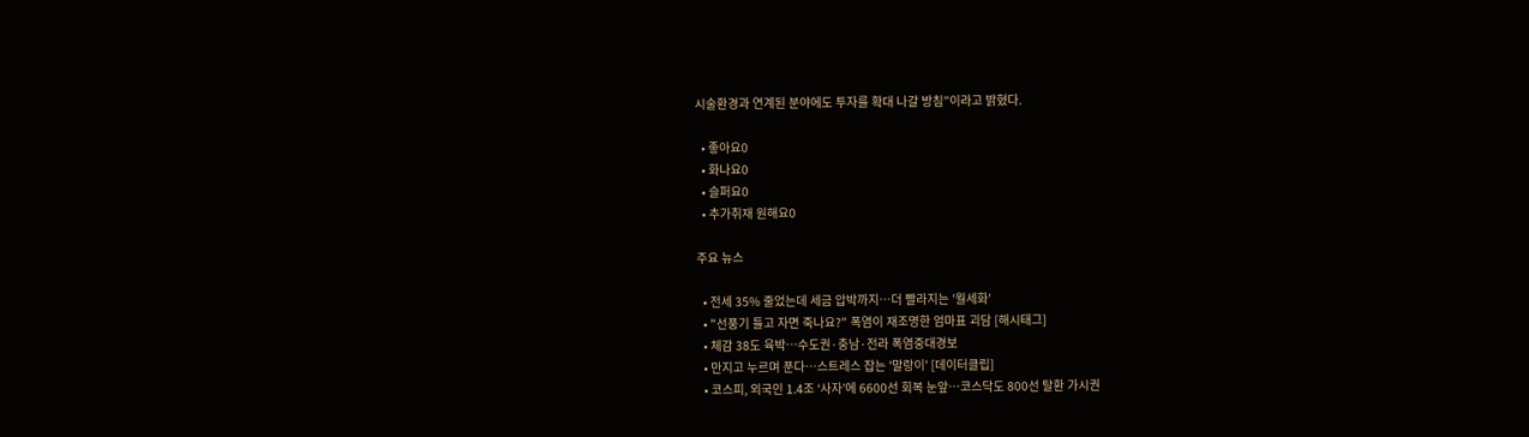시술환경과 연계된 분야에도 투자를 확대 나갈 방침”이라고 밝혔다.

  • 좋아요0
  • 화나요0
  • 슬퍼요0
  • 추가취재 원해요0

주요 뉴스

  • 전세 35% 줄었는데 세금 압박까지⋯더 빨라지는 '월세화'
  • "선풍기 틀고 자면 죽나요?" 폭염이 재조명한 엄마표 괴담 [해시태그]
  • 체감 38도 육박…수도권·충남·전라 폭염중대경보
  • 만지고 누르며 푼다…스트레스 잡는 '말랑이' [데이터클립]
  • 코스피, 외국인 1.4조 ‘사자’에 6600선 회복 눈앞…코스닥도 800선 탈환 가시권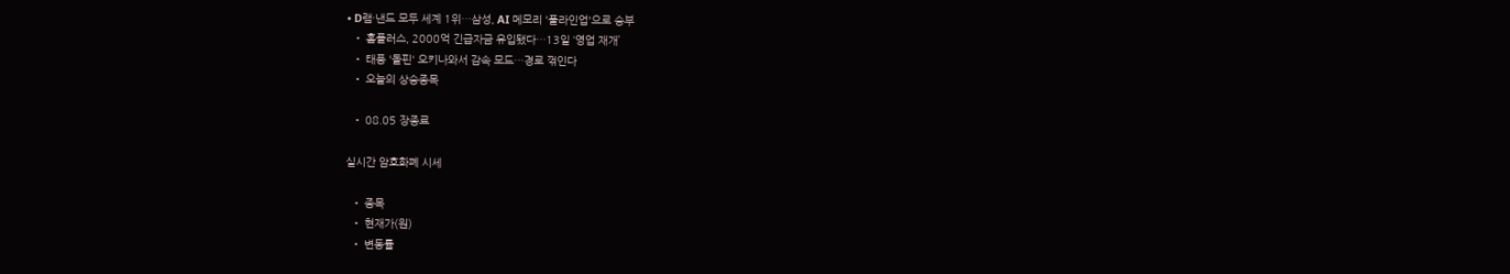• D램·낸드 모두 세계 1위…삼성, AI 메모리 '풀라인업'으로 승부
  • 홈플러스, 2000억 긴급자금 유입됐다…13일 ‘영업 재개’
  • 태풍 '돌핀' 오키나와서 감속 모드…경로 꺾인다
  • 오늘의 상승종목

  • 08.05 장종료

실시간 암호화폐 시세

  • 종목
  • 현재가(원)
  • 변동률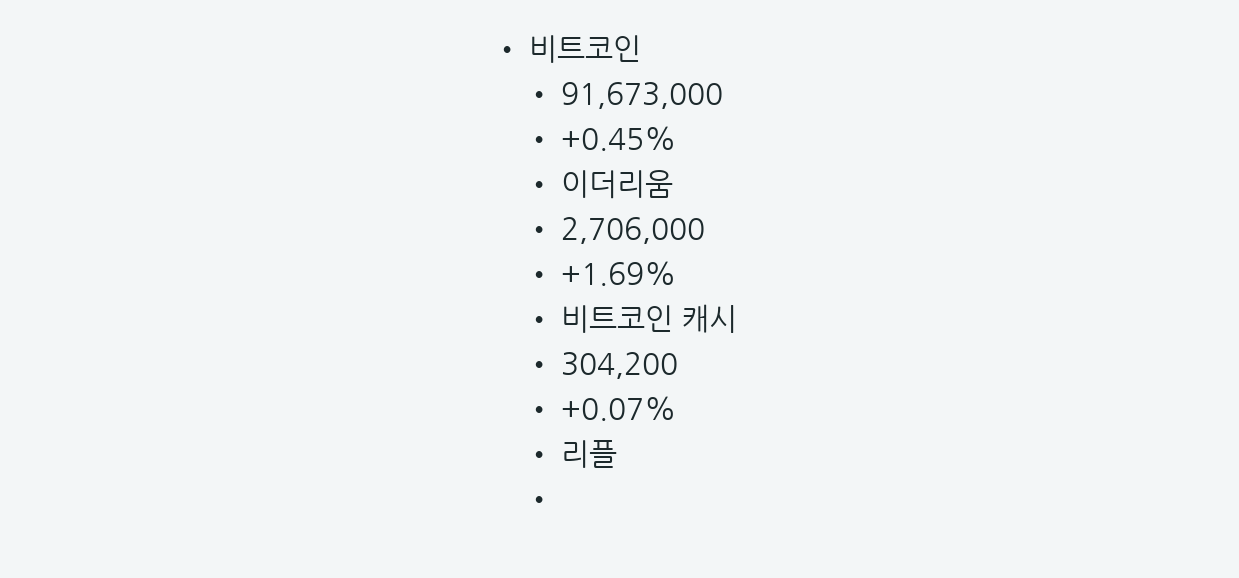• 비트코인
    • 91,673,000
    • +0.45%
    • 이더리움
    • 2,706,000
    • +1.69%
    • 비트코인 캐시
    • 304,200
    • +0.07%
    • 리플
    •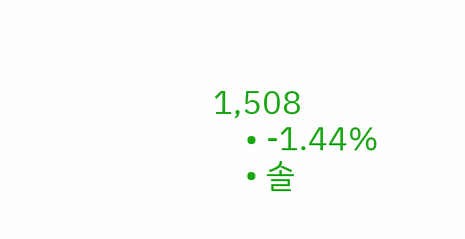1,508
    • -1.44%
    • 솔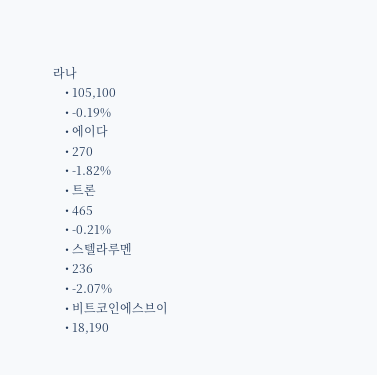라나
    • 105,100
    • -0.19%
    • 에이다
    • 270
    • -1.82%
    • 트론
    • 465
    • -0.21%
    • 스텔라루멘
    • 236
    • -2.07%
    • 비트코인에스브이
    • 18,190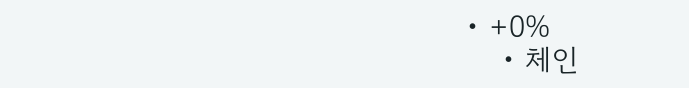• +0%
    • 체인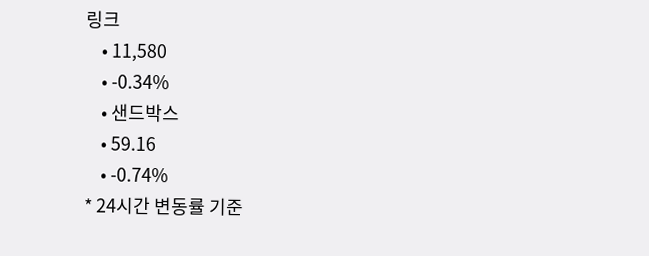링크
    • 11,580
    • -0.34%
    • 샌드박스
    • 59.16
    • -0.74%
* 24시간 변동률 기준